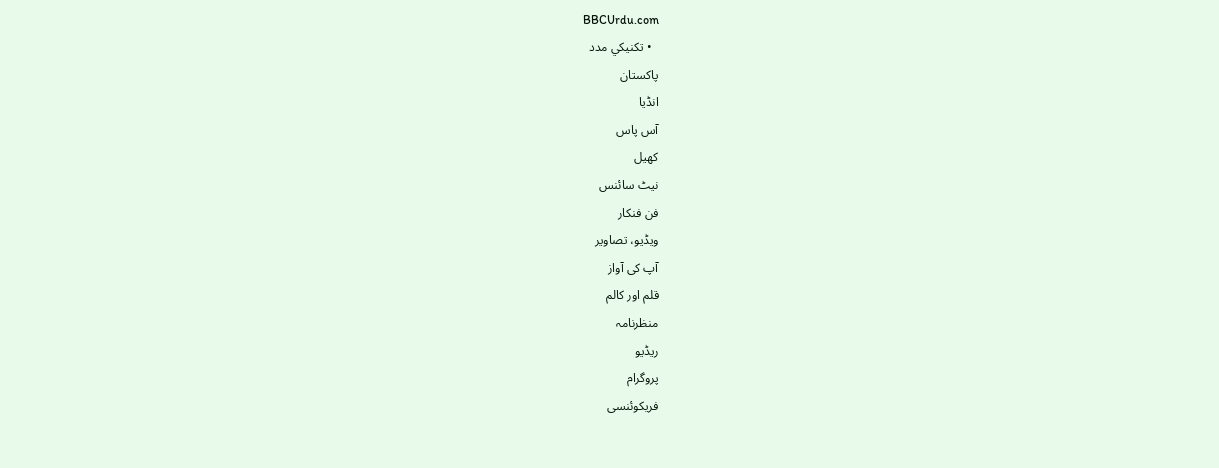BBCUrdu.com
  • تکنيکي مدد
پاکستان
انڈیا
آس پاس
کھیل
نیٹ سائنس
فن فنکار
ویڈیو، تصاویر
آپ کی آواز
قلم اور کالم
منظرنامہ
ریڈیو
پروگرام
فریکوئنسی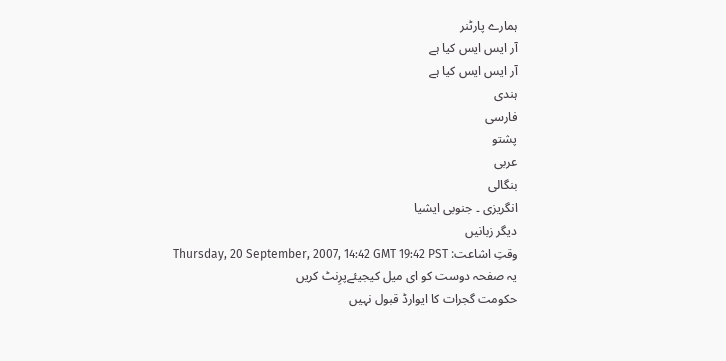ہمارے پارٹنر
آر ایس ایس کیا ہے
آر ایس ایس کیا ہے
ہندی
فارسی
پشتو
عربی
بنگالی
انگریزی ۔ جنوبی ایشیا
دیگر زبانیں
وقتِ اشاعت: Thursday, 20 September, 2007, 14:42 GMT 19:42 PST
یہ صفحہ دوست کو ای میل کیجیئےپرِنٹ کریں
حکومت گجرات کا ایوارڈ قبول نہیں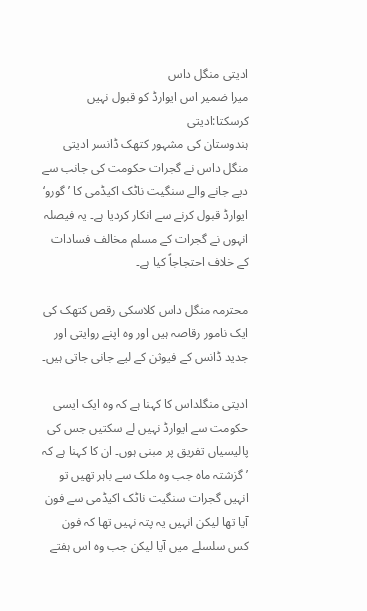ادیتی منگل داس
میرا ضمیر اس ایوارڈ کو قبول نہیں کرسکتا:ادیتی
ہندوستان کی مشہور کتھک ڈانسر ادیتی منگل داس نے گجرات حکومت کی جانب سے دیے جانے والے سنگیت ناٹک اکیڈمی کا ’گورو‘ ایوارڈ قبول کرنے سے انکار کردیا ہے۔ یہ فیصلہ انہوں نے گجرات کے مسلم مخالف فسادات کے خلاف احتجاجاً کیا ہے۔

محترمہ منگل داس کلاسکی رقص کتھک کی ایک نامور رقاصہ ہیں اور وہ اپنے روایتی اور جدید ڈانس کے فیوثن کے لیے جانی جاتی ہیں۔

ادیتی منگلداس کا کہنا ہے کہ وہ ایک ایسی حکومت سے ایوارڈ نہیں لے سکتیں جس کی پالیسیاں تفریق پر مبنی ہوں۔ ان کا کہنا ہے کہ ’گزشتہ ماہ جب وہ ملک سے باہر تھیں تو انہیں گجرات سنگیت ناٹک اکیڈمی سے فون آیا تھا لیکن انہیں یہ پتہ نہیں تھا کہ فون کس سلسلے میں آيا لیکن جب وہ اس ہفتے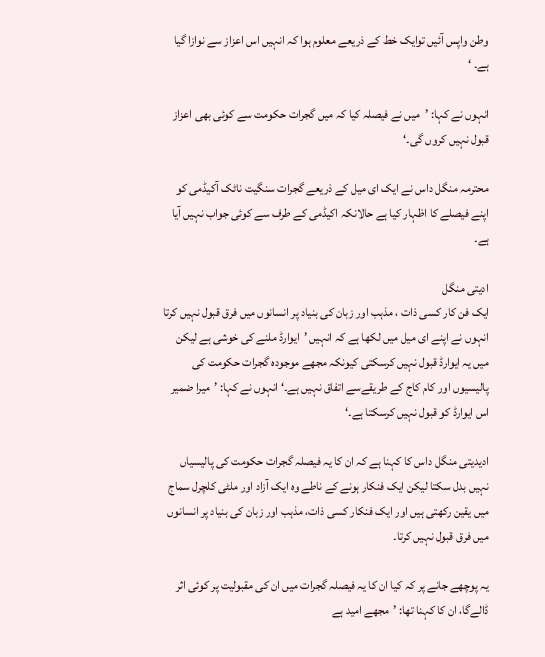وطن واپس آئیں توایک خط کے ذریعے معلوم ہوا کہ انہیں اس اعزاز سے نوازا گیا ہے۔ ‘

انہوں نے کہا: ’میں نے فیصلہ کیا کہ میں گجرات حکومت سے کوئی بھی اعزاز قبول نہیں کروں گی۔‘

محترمہ منگل داس نے ایک ای میل کے ذریعے گجرات سنگیت ناٹک آکیڈمی کو اپنے فیصلے کا اظہار کیا ہے حالانکہ اکیڈمی کے طرف سے کوئی جواب نہیں آیا ہے۔

ادیتی منگل
ایک فن کار کسی ذات ، مذہب اور زبان کی بنیاد پر انسانوں میں فرق قبول نہیں کرتا
انہوں نے اپنے ای میل میں لکھا ہے کہ انہیں ’ایوارڈ ملنے کی خوشی ہے لیکن میں یہ ایوارڈ قبول نہیں کرسکتی کیونکہ مجھے موجودہ گجرات حکومت کی پالیسیوں اور کام کاج کے طریقےسے اتفاق نہیں ہے۔‘ انہوں نے کہا: ’میرا ضمیر اس ایوارڈ کو قبول نہیں کرسکتا ہے۔‘

ادیدیتی منگل داس کا کہنا ہے کہ ان کا یہ فیصلہ گجرات حکومت کی پالیسیاں نہیں بدل سکتا لیکن ایک فنکار ہونے کے ناطے وہ ایک آزاد اور ملٹی کلچرل سماج میں یقین رکھتی ہیں اور ایک فنکار کسی ذات، مذہب اور زبان کی بنیاد پر انسانوں میں فرق قبول نہیں کرتا۔

یہ پوچھے جانے پر کہ کیا ان کا یہ فیصلہ گجرات میں ان کی مقبولیت پر کوئی اثر ڈالےگا، ان کا کہنا تھا: ’مجھے امید ہے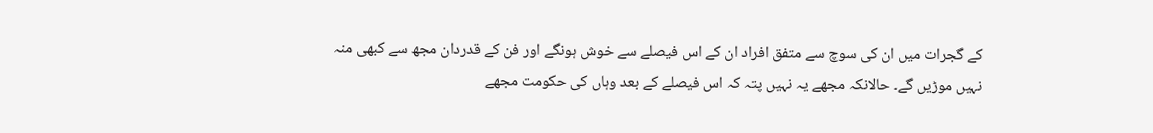کے گجرات میں ان کی سوچ سے متفق افراد ان کے اس فیصلے سے خوش ہونگے اور فن کے قدردان مجھ سے کبھی منہ نہیں موڑیں گے۔ حالانکہ مجھے یہ نہیں پتہ کہ اس فیصلے کے بعد وہاں کی حکومت مجھے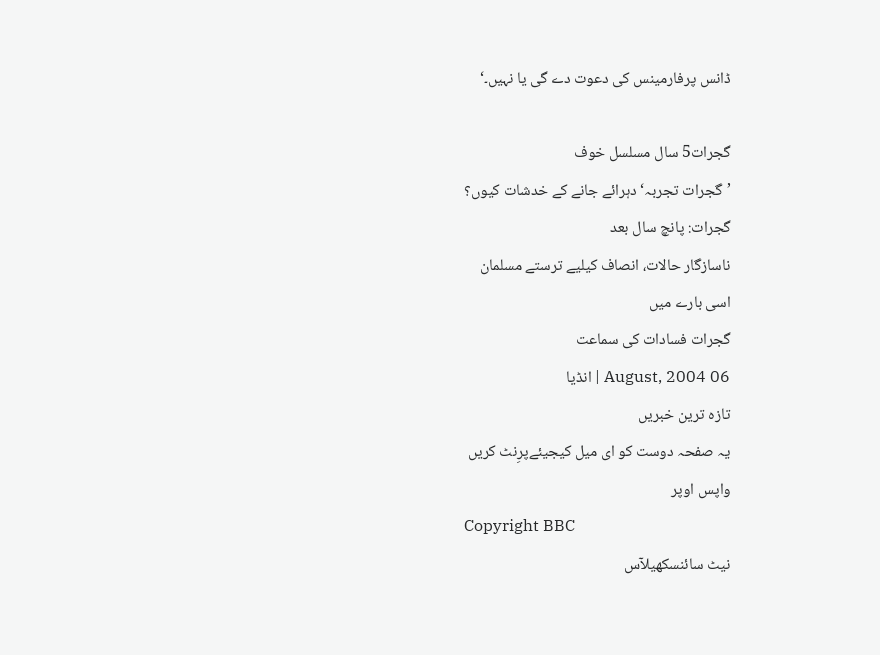ڈانس پرفارمینس کی دعوت دے گی یا نہیں۔‘

گجرات5 سال مسلسل خوف
’گجرات تجربہ‘ دہرائے جانے کے خدشات کیوں؟
گجرات: پانچ سال بعد
ناسازگار حالات، انصاف کیلیے ترستے مسلمان
اسی بارے میں
گجرات فسادات کی سماعت
06 August, 2004 | انڈیا
تازہ ترین خبریں
یہ صفحہ دوست کو ای میل کیجیئےپرِنٹ کریں
واپس اوپر
Copyright BBC
نیٹ سائنسکھیلآس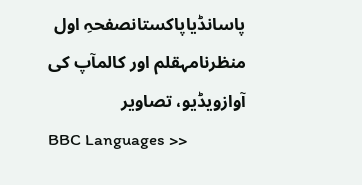پاسانڈیاپاکستانصفحہِ اول
منظرنامہقلم اور کالمآپ کی آوازویڈیو، تصاویر
BBC Languages >>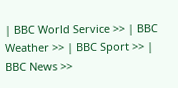| BBC World Service >> | BBC Weather >> | BBC Sport >> | BBC News >>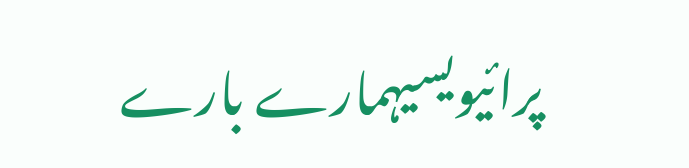پرائیویسیہمارے بارے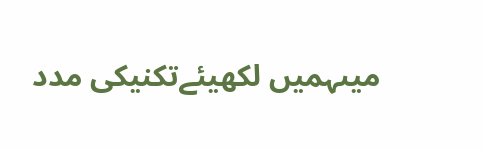میںہمیں لکھیئےتکنیکی مدد